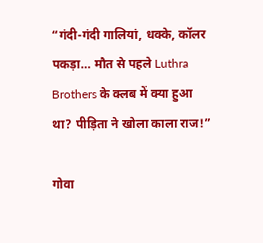“गंदी-गंदी गालियां, धक्के, कॉलर पकड़ा… मौत से पहले Luthra Brothers के क्लब में क्या हुआ था? पीड़िता ने खोला काला राज!”

गोवा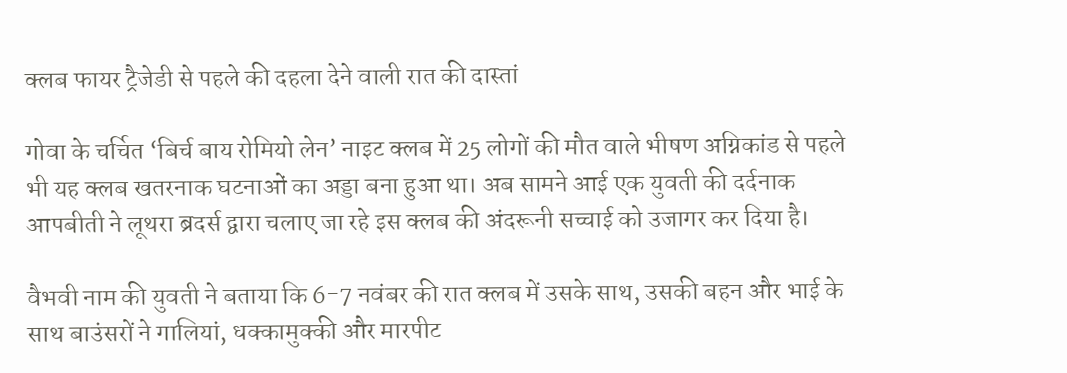क्लब फायर ट्रैजेडी से पहले की दहला देने वाली रात की दास्तां

गोवा के चर्चित ‘बिर्च बाय रोमियो लेन’ नाइट क्लब में 25 लोगों की मौत वाले भीषण अग्निकांड से पहले भी यह क्लब खतरनाक घटनाओं का अड्डा बना हुआ था। अब सामने आई एक युवती की दर्दनाक आपबीती ने लूथरा ब्रदर्स द्वारा चलाए जा रहे इस क्लब की अंदरूनी सच्चाई को उजागर कर दिया है।

वैभवी नाम की युवती ने बताया कि 6-7 नवंबर की रात क्लब में उसके साथ, उसकी बहन और भाई के साथ बाउंसरों ने गालियां, धक्कामुक्की और मारपीट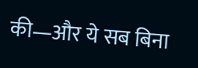की—और ये सब बिना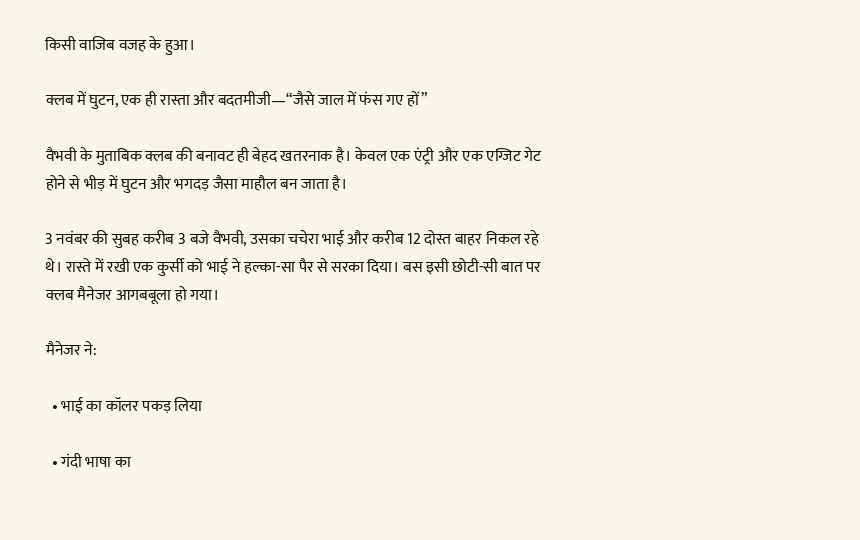किसी वाजिब वजह के हुआ।

क्लब में घुटन, एक ही रास्ता और बदतमीजी—“जैसे जाल में फंस गए हों”

वैभवी के मुताबिक क्लब की बनावट ही बेहद खतरनाक है। केवल एक एंट्री और एक एग्जिट गेट होने से भीड़ में घुटन और भगदड़ जैसा माहौल बन जाता है।

3 नवंबर की सुबह करीब 3 बजे वैभवी, उसका चचेरा भाई और करीब 12 दोस्त बाहर निकल रहे थे। रास्ते में रखी एक कुर्सी को भाई ने हल्का-सा पैर से सरका दिया। बस इसी छोटी-सी बात पर क्लब मैनेजर आगबबूला हो गया।

मैनेजर ने:

  • भाई का कॉलर पकड़ लिया

  • गंदी भाषा का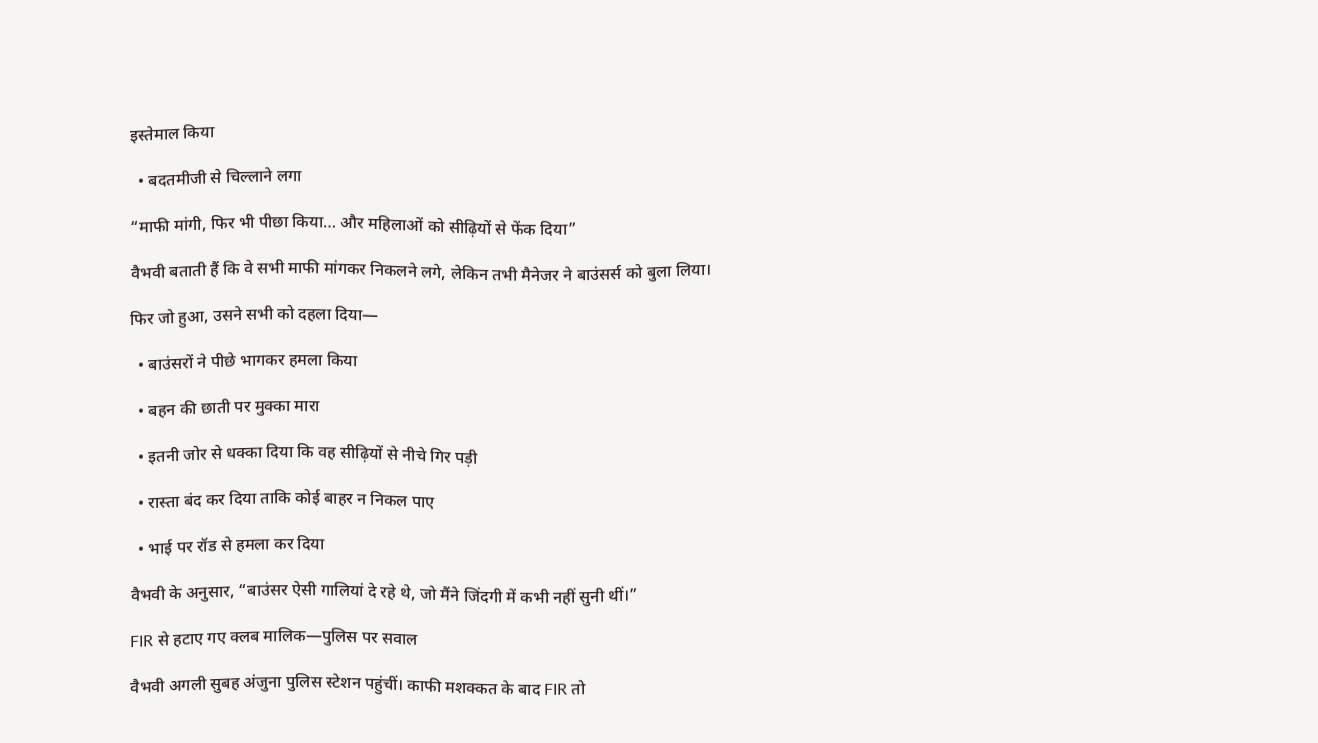इस्तेमाल किया

  • बदतमीजी से चिल्लाने लगा

“माफी मांगी, फिर भी पीछा किया… और महिलाओं को सीढ़ियों से फेंक दिया”

वैभवी बताती हैं कि वे सभी माफी मांगकर निकलने लगे, लेकिन तभी मैनेजर ने बाउंसर्स को बुला लिया।

फिर जो हुआ, उसने सभी को दहला दिया—

  • बाउंसरों ने पीछे भागकर हमला किया

  • बहन की छाती पर मुक्का मारा

  • इतनी जोर से धक्का दिया कि वह सीढ़ियों से नीचे गिर पड़ी

  • रास्ता बंद कर दिया ताकि कोई बाहर न निकल पाए

  • भाई पर रॉड से हमला कर दिया

वैभवी के अनुसार, “बाउंसर ऐसी गालियां दे रहे थे, जो मैंने जिंदगी में कभी नहीं सुनी थीं।”

FIR से हटाए गए क्लब मालिक—पुलिस पर सवाल

वैभवी अगली सुबह अंजुना पुलिस स्टेशन पहुंचीं। काफी मशक्कत के बाद FIR तो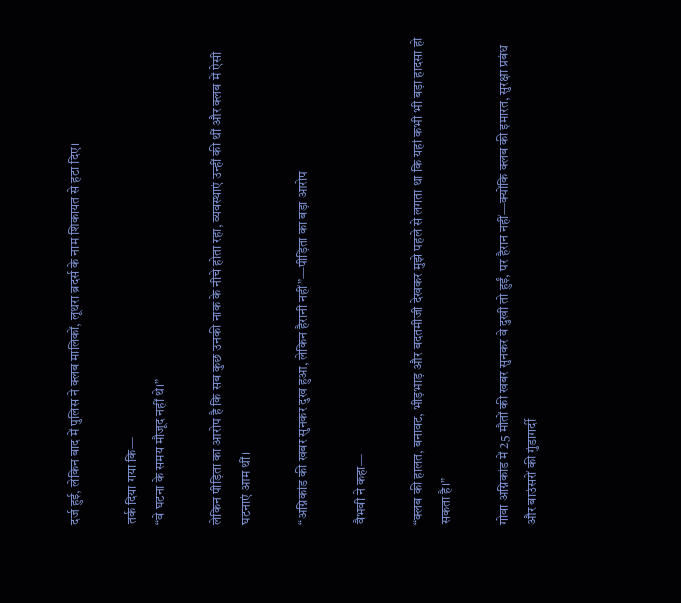दर्ज हुई, लेकिन बाद में पुलिस ने क्लब मालिकों, लूथरा ब्रदर्स के नाम शिकायत से हटा दिए।

तर्क दिया गया कि—
“वे घटना के समय मौजूद नहीं थे।”

लेकिन पीड़िता का आरोप है कि सब कुछ उनकी नाक के नीचे होता रहा, व्यवस्थाएं उन्हीं की थीं और क्लब में ऐसी घटनाएं आम थीं।

“अग्निकांड की खबर सुनकर दुख हुआ, लेकिन हैरानी नहीं”—पीड़िता का बड़ा आरोप

वैभवी ने कहा—

“क्लब की हालत, बनावट, भीड़भाड़ और बदतमीजी देखकर मुझे पहले से लगता था कि यहां कभी भी बड़ा हादसा हो सकता है।”

गोवा अग्निकांड में 25 मौतों की खबर सुनकर वे दुखी तो हुईं, पर हैरान नहीं—क्योंकि क्लब की इमारत, सुरक्षा प्रबंध और बाउंसरों की गुंडागर्दी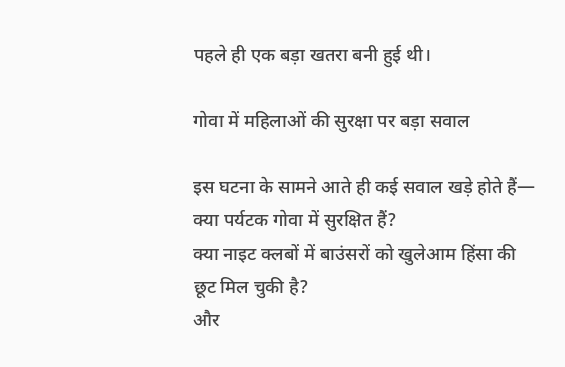पहले ही एक बड़ा खतरा बनी हुई थी।

गोवा में महिलाओं की सुरक्षा पर बड़ा सवाल

इस घटना के सामने आते ही कई सवाल खड़े होते हैं—
क्या पर्यटक गोवा में सुरक्षित हैं?
क्या नाइट क्लबों में बाउंसरों को खुलेआम हिंसा की छूट मिल चुकी है?
और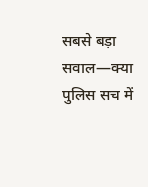सबसे बड़ा सवाल—क्या पुलिस सच में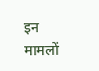इन मामलों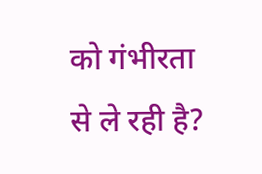को गंभीरता से ले रही है?